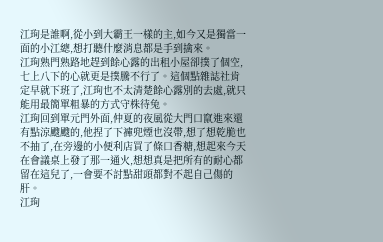江珣是誰啊,從小到大霸王一樣的主,如今又是獨當一面的小江總,想打聽什麼消息都是手到擒來。
江珣熟門熟路地趕到餘心露的出租小屋卻撲了個空,七上八下的心就更是撲騰不行了。這個點雜誌社肯定早就下班了,江珣也不太清楚餘心露別的去處,就只能用最簡單粗暴的方式守株待兔。
江珣回到單元門外面,仲夏的夜風從大門口竄進來還有點涼颼颼的,他捏了下褲兜煙也沒帶,想了想乾脆也不抽了,在旁邊的小便利店買了條口香糖,想起來今天在會議桌上發了那一通火,想想真是把所有的耐心都留在這兒了,一會要不討點甜頭都對不起自己傷的肝。
江珣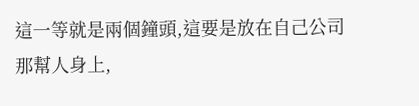這一等就是兩個鐘頭,這要是放在自己公司那幫人身上,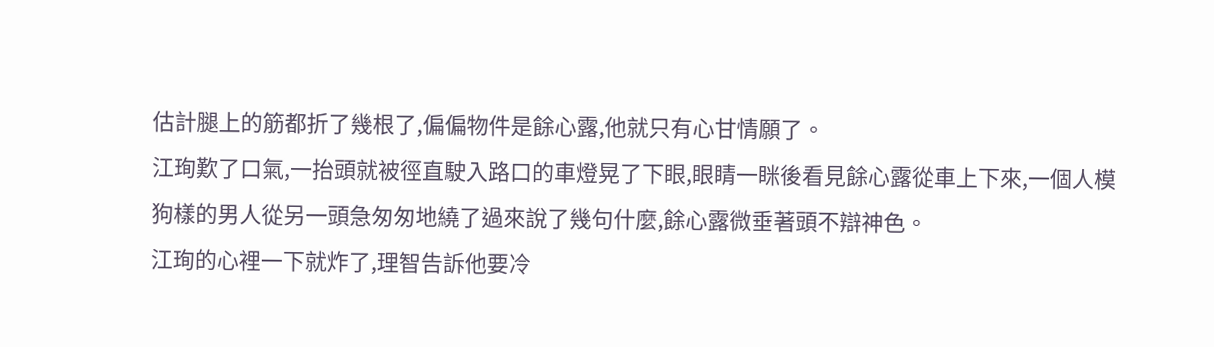估計腿上的筋都折了幾根了,偏偏物件是餘心露,他就只有心甘情願了。
江珣歎了口氣,一抬頭就被徑直駛入路口的車燈晃了下眼,眼睛一眯後看見餘心露從車上下來,一個人模狗樣的男人從另一頭急匆匆地繞了過來說了幾句什麼,餘心露微垂著頭不辯神色。
江珣的心裡一下就炸了,理智告訴他要冷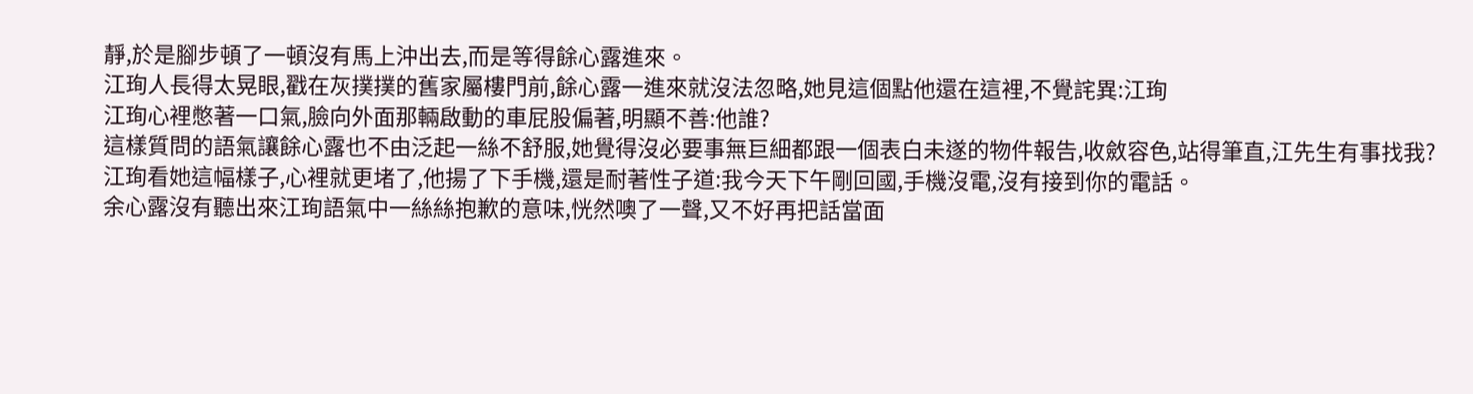靜,於是腳步頓了一頓沒有馬上沖出去,而是等得餘心露進來。
江珣人長得太晃眼,戳在灰撲撲的舊家屬樓門前,餘心露一進來就沒法忽略,她見這個點他還在這裡,不覺詫異:江珣
江珣心裡憋著一口氣,臉向外面那輛啟動的車屁股偏著,明顯不善:他誰?
這樣質問的語氣讓餘心露也不由泛起一絲不舒服,她覺得沒必要事無巨細都跟一個表白未遂的物件報告,收斂容色,站得筆直,江先生有事找我?
江珣看她這幅樣子,心裡就更堵了,他揚了下手機,還是耐著性子道:我今天下午剛回國,手機沒電,沒有接到你的電話。
余心露沒有聽出來江珣語氣中一絲絲抱歉的意味,恍然噢了一聲,又不好再把話當面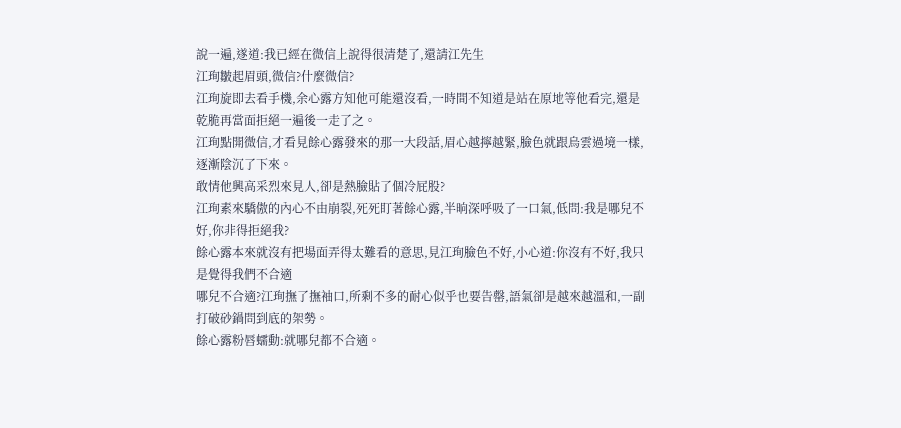說一遍,遂道:我已經在微信上說得很清楚了,還請江先生
江珣皺起眉頭,微信?什麼微信?
江珣旋即去看手機,余心露方知他可能還沒看,一時間不知道是站在原地等他看完,還是乾脆再當面拒絕一遍後一走了之。
江珣點開微信,才看見餘心露發來的那一大段話,眉心越擰越緊,臉色就跟烏雲過境一樣,逐漸陰沉了下來。
敢情他興高采烈來見人,卻是熱臉貼了個冷屁股?
江珣素來驕傲的內心不由崩裂,死死盯著餘心露,半晌深呼吸了一口氣,低問:我是哪兒不好,你非得拒絕我?
餘心露本來就沒有把場面弄得太難看的意思,見江珣臉色不好,小心道:你沒有不好,我只是覺得我們不合適
哪兒不合適?江珣撫了撫袖口,所剩不多的耐心似乎也要告罄,語氣卻是越來越溫和,一副打破砂鍋問到底的架勢。
餘心露粉唇蠕動:就哪兒都不合適。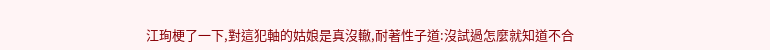江珣梗了一下,對這犯軸的姑娘是真沒轍,耐著性子道:沒試過怎麼就知道不合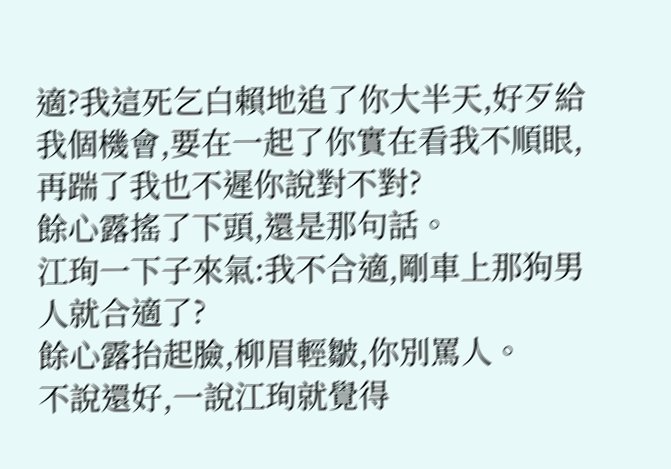適?我這死乞白賴地追了你大半天,好歹給我個機會,要在一起了你實在看我不順眼,再踹了我也不遲你說對不對?
餘心露搖了下頭,還是那句話。
江珣一下子來氣:我不合適,剛車上那狗男人就合適了?
餘心露抬起臉,柳眉輕皺,你別罵人。
不說還好,一說江珣就覺得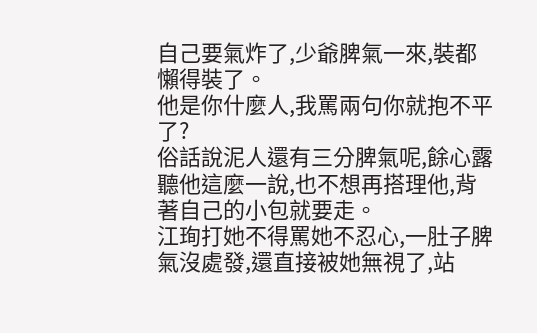自己要氣炸了,少爺脾氣一來,裝都懶得裝了。
他是你什麼人,我罵兩句你就抱不平了?
俗話說泥人還有三分脾氣呢,餘心露聽他這麼一說,也不想再搭理他,背著自己的小包就要走。
江珣打她不得罵她不忍心,一肚子脾氣沒處發,還直接被她無視了,站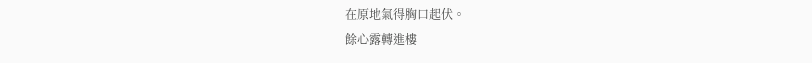在原地氣得胸口起伏。
餘心露轉進樓